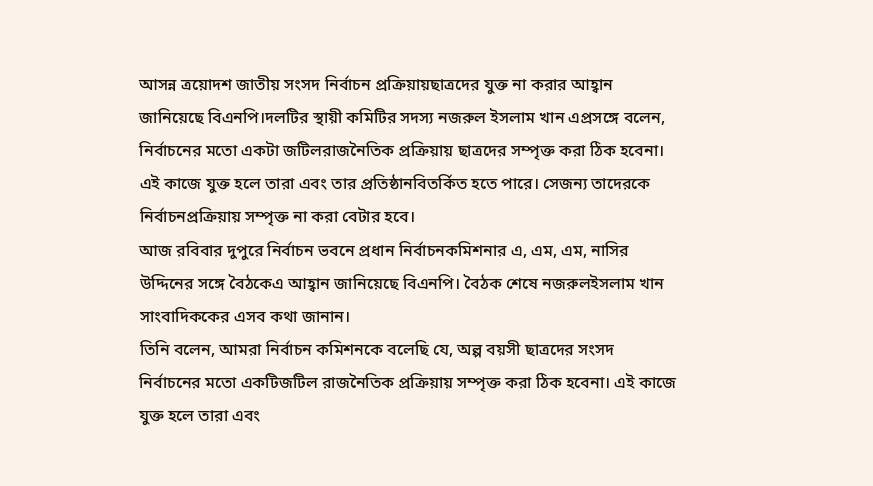আসন্ন ত্রয়োদশ জাতীয় সংসদ নির্বাচন প্রক্রিয়ায়ছাত্রদের যুক্ত না করার আহ্বান জানিয়েছে বিএনপি।দলটির স্থায়ী কমিটির সদস্য নজরুল ইসলাম খান এপ্রসঙ্গে বলেন, নির্বাচনের মতো একটা জটিলরাজনৈতিক প্রক্রিয়ায় ছাত্রদের সম্পৃক্ত করা ঠিক হবেনা। এই কাজে যুক্ত হলে তারা এবং তার প্রতিষ্ঠানবিতর্কিত হতে পারে। সেজন্য তাদেরকে নির্বাচনপ্রক্রিয়ায় সম্পৃক্ত না করা বেটার হবে।
আজ রবিবার দুপুরে নির্বাচন ভবনে প্রধান নির্বাচনকমিশনার এ, এম, এম, নাসির উদ্দিনের সঙ্গে বৈঠকেএ আহ্বান জানিয়েছে বিএনপি। বৈঠক শেষে নজরুলইসলাম খান সাংবাদিককের এসব কথা জানান।
তিনি বলেন, আমরা নির্বাচন কমিশনকে বলেছি যে, অল্প বয়সী ছাত্রদের সংসদ নির্বাচনের মতো একটিজটিল রাজনৈতিক প্রক্রিয়ায় সম্পৃক্ত করা ঠিক হবেনা। এই কাজে যুক্ত হলে তারা এবং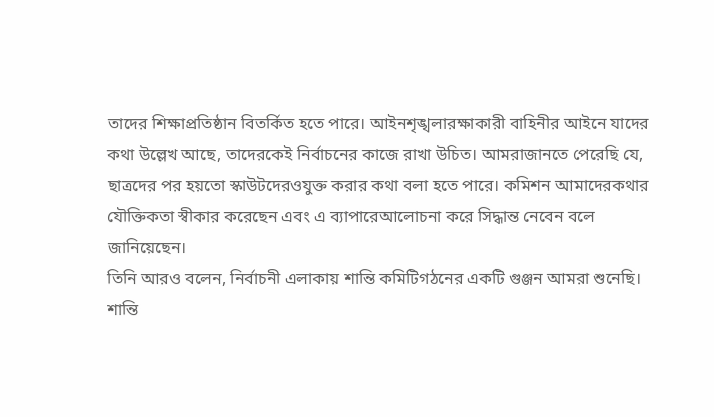তাদের শিক্ষাপ্রতিষ্ঠান বিতর্কিত হতে পারে। আইনশৃঙ্খলারক্ষাকারী বাহিনীর আইনে যাদের কথা উল্লেখ আছে, তাদেরকেই নির্বাচনের কাজে রাখা উচিত। আমরাজানতে পেরেছি যে, ছাত্রদের পর হয়তো স্কাউটদেরওযুক্ত করার কথা বলা হতে পারে। কমিশন আমাদেরকথার যৌক্তিকতা স্বীকার করেছেন এবং এ ব্যাপারেআলোচনা করে সিদ্ধান্ত নেবেন বলে জানিয়েছেন।
তিনি আরও বলেন, নির্বাচনী এলাকায় শান্তি কমিটিগঠনের একটি গুঞ্জন আমরা শুনেছি। শান্তি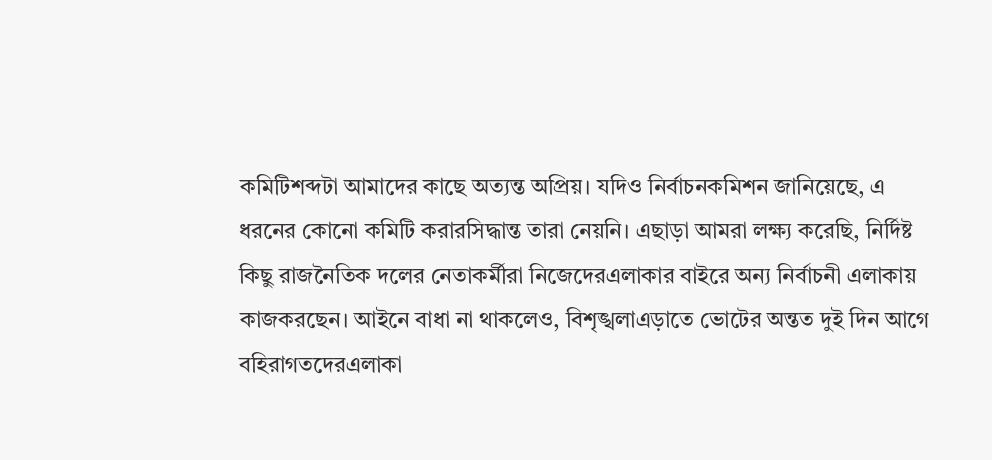কমিটিশব্দটা আমাদের কাছে অত্যন্ত অপ্রিয়। যদিও নির্বাচনকমিশন জানিয়েছে, এ ধরনের কোনো কমিটি করারসিদ্ধান্ত তারা নেয়নি। এছাড়া আমরা লক্ষ্য করেছি, নির্দিষ্ট কিছু রাজনৈতিক দলের নেতাকর্মীরা নিজেদেরএলাকার বাইরে অন্য নির্বাচনী এলাকায় কাজকরছেন। আইনে বাধা না থাকলেও, বিশৃঙ্খলাএড়াতে ভোটের অন্তত দুই দিন আগে বহিরাগতদেরএলাকা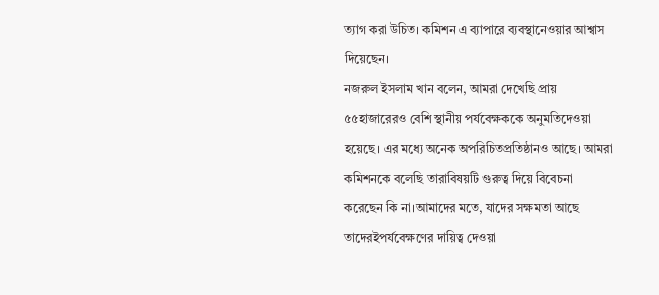ত্যাগ করা উচিত। কমিশন এ ব্যাপারে ব্যবস্থানেওয়ার আশ্বাস দিয়েছেন।
নজরুল ইসলাম খান বলেন, আমরা দেখেছি প্রায় ৫৫হাজারেরও বেশি স্থানীয় পর্যবেক্ষককে অনুমতিদেওয়া হয়েছে। এর মধ্যে অনেক অপরিচিতপ্রতিষ্ঠানও আছে। আমরা কমিশনকে বলেছি তারাবিষয়টি গুরুত্ব দিয়ে বিবেচনা করেছেন কি না।আমাদের মতে, যাদের সক্ষমতা আছে তাদেরইপর্যবেক্ষণের দায়িত্ব দেওয়া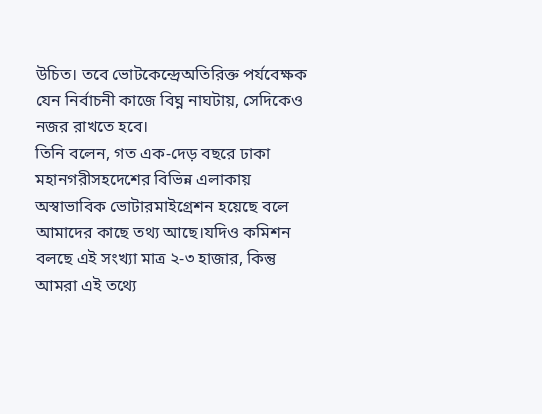উচিত। তবে ভোটকেন্দ্রেঅতিরিক্ত পর্যবেক্ষক যেন নির্বাচনী কাজে বিঘ্ন নাঘটায়, সেদিকেও নজর রাখতে হবে।
তিনি বলেন, গত এক-দেড় বছরে ঢাকা মহানগরীসহদেশের বিভিন্ন এলাকায় অস্বাভাবিক ভোটারমাইগ্রেশন হয়েছে বলে আমাদের কাছে তথ্য আছে।যদিও কমিশন বলছে এই সংখ্যা মাত্র ২-৩ হাজার, কিন্তু আমরা এই তথ্যে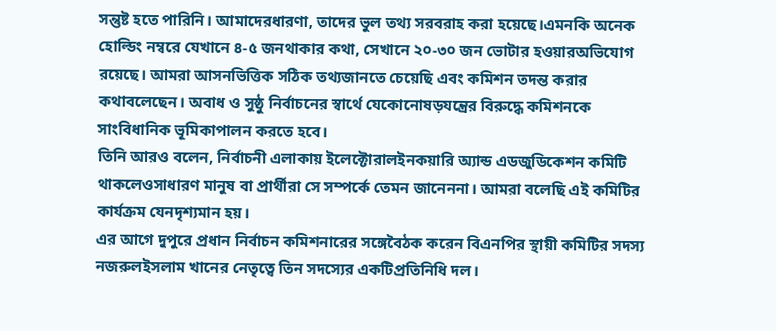সন্তুষ্ট হতে পারিনি। আমাদেরধারণা, তাদের ভুল তথ্য সরবরাহ করা হয়েছে।এমনকি অনেক হোল্ডিং নম্বরে যেখানে ৪-৫ জনথাকার কথা, সেখানে ২০-৩০ জন ভোটার হওয়ারঅভিযোগ রয়েছে। আমরা আসনভিত্তিক সঠিক তথ্যজানতে চেয়েছি এবং কমিশন তদন্ত করার কথাবলেছেন। অবাধ ও সুষ্ঠু নির্বাচনের স্বার্থে যেকোনোষড়যন্ত্রের বিরুদ্ধে কমিশনকে সাংবিধানিক ভূমিকাপালন করতে হবে।
তিনি আরও বলেন, নির্বাচনী এলাকায় ইলেক্টোরালইনকয়ারি অ্যান্ড এডজুডিকেশন কমিটি থাকলেওসাধারণ মানুষ বা প্রার্থীরা সে সম্পর্কে তেমন জানেননা। আমরা বলেছি এই কমিটির কার্যক্রম যেনদৃশ্যমান হয়।
এর আগে দুপুরে প্রধান নির্বাচন কমিশনারের সঙ্গেবৈঠক করেন বিএনপির স্থায়ী কমিটির সদস্য নজরুলইসলাম খানের নেতৃত্বে তিন সদস্যের একটিপ্রতিনিধি দল।